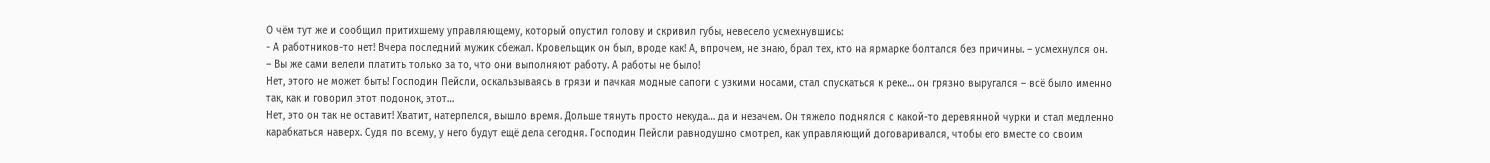О чём тут же и сообщил притихшему управляющему, который опустил голову и скривил губы, невесело усмехнувшись:
- А работников-то нет! Вчера последний мужик сбежал. Кровельщик он был, вроде как! А, впрочем, не знаю, брал тех, кто на ярмарке болтался без причины. – усмехнулся он. – Вы же сами велели платить только за то, что они выполняют работу. А работы не было!
Нет, этого не может быть! Господин Пейсли, оскальзываясь в грязи и пачкая модные сапоги с узкими носами, стал спускаться к реке… он грязно выругался – всё было именно так, как и говорил этот подонок, этот…
Нет, это он так не оставит! Хватит, натерпелся, вышло время. Дольше тянуть просто некуда… да и незачем. Он тяжело поднялся с какой-то деревянной чурки и стал медленно карабкаться наверх. Судя по всему, у него будут ещё дела сегодня. Господин Пейсли равнодушно смотрел, как управляющий договаривался, чтобы его вместе со своим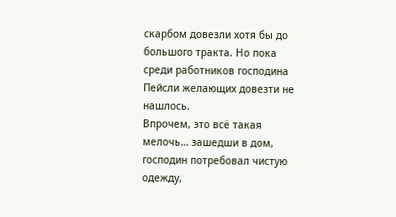скарбом довезли хотя бы до большого тракта. Но пока среди работников господина Пейсли желающих довезти не нашлось.
Впрочем, это всё такая мелочь… зашедши в дом, господин потребовал чистую одежду,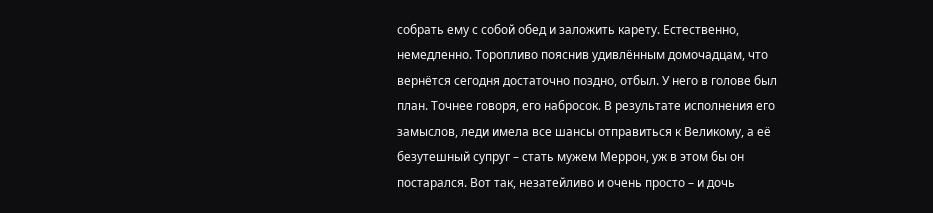собрать ему с собой обед и заложить карету. Естественно, немедленно. Торопливо пояснив удивлённым домочадцам, что вернётся сегодня достаточно поздно, отбыл. У него в голове был план. Точнее говоря, его набросок. В результате исполнения его замыслов, леди имела все шансы отправиться к Великому, а её безутешный супруг – стать мужем Меррон, уж в этом бы он постарался. Вот так, незатейливо и очень просто – и дочь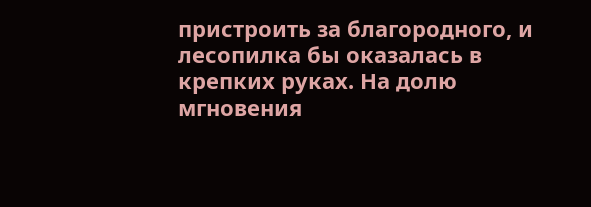пристроить за благородного, и лесопилка бы оказалась в крепких руках. На долю мгновения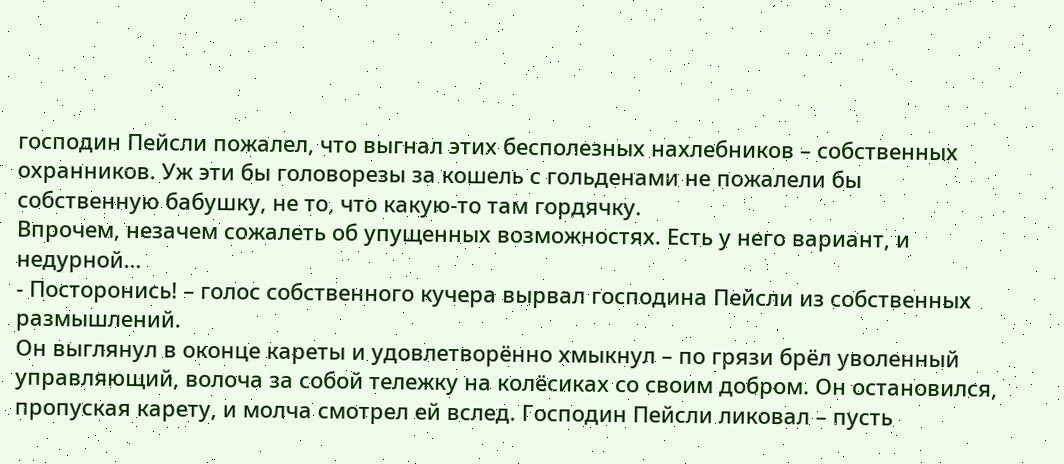господин Пейсли пожалел, что выгнал этих бесполезных нахлебников – собственных охранников. Уж эти бы головорезы за кошель с гольденами не пожалели бы собственную бабушку, не то, что какую-то там гордячку.
Впрочем, незачем сожалеть об упущенных возможностях. Есть у него вариант, и недурной…
- Посторонись! – голос собственного кучера вырвал господина Пейсли из собственных размышлений.
Он выглянул в оконце кареты и удовлетворённо хмыкнул – по грязи брёл уволенный управляющий, волоча за собой тележку на колёсиках со своим добром. Он остановился, пропуская карету, и молча смотрел ей вслед. Господин Пейсли ликовал – пусть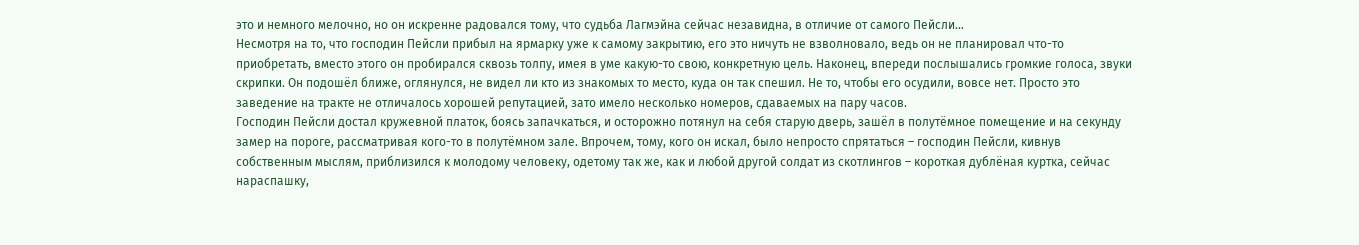это и немного мелочно, но он искренне радовался тому, что судьба Лагмэйна сейчас незавидна, в отличие от самого Пейсли…
Несмотря на то, что господин Пейсли прибыл на ярмарку уже к самому закрытию, его это ничуть не взволновало, ведь он не планировал что-то приобретать, вместо этого он пробирался сквозь толпу, имея в уме какую-то свою, конкретную цель. Наконец, впереди послышались громкие голоса, звуки скрипки. Он подошёл ближе, оглянулся, не видел ли кто из знакомых то место, куда он так спешил. Не то, чтобы его осудили, вовсе нет. Просто это заведение на тракте не отличалось хорошей репутацией, зато имело несколько номеров, сдаваемых на пару часов.
Господин Пейсли достал кружевной платок, боясь запачкаться, и осторожно потянул на себя старую дверь, зашёл в полутёмное помещение и на секунду замер на пороге, рассматривая кого-то в полутёмном зале. Впрочем, тому, кого он искал, было непросто спрятаться – господин Пейсли, кивнув собственным мыслям, приблизился к молодому человеку, одетому так же, как и любой другой солдат из скотлингов – короткая дублёная куртка, сейчас нараспашку,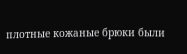плотные кожаные брюки были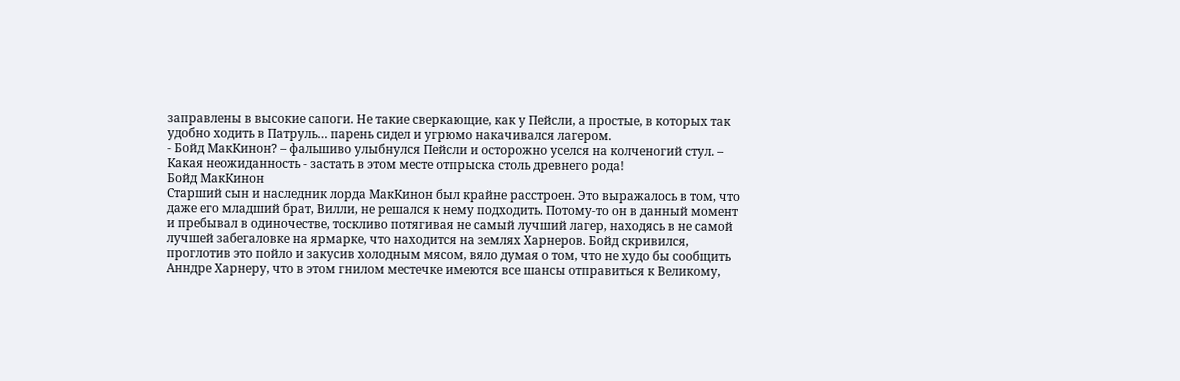заправлены в высокие сапоги. Не такие сверкающие, как у Пейсли, а простые, в которых так удобно ходить в Патруль… парень сидел и угрюмо накачивался лагером.
- Бойд МакКинон? – фальшиво улыбнулся Пейсли и осторожно уселся на колченогий стул. – Какая неожиданность - застать в этом месте отпрыска столь древнего рода!
Бойд МакКинон
Старший сын и наследник лорда МакКинон был крайне расстроен. Это выражалось в том, что даже его младший брат, Вилли, не решался к нему подходить. Потому-то он в данный момент и пребывал в одиночестве, тоскливо потягивая не самый лучший лагер, находясь в не самой лучшей забегаловке на ярмарке, что находится на землях Харнеров. Бойд скривился, проглотив это пойло и закусив холодным мясом, вяло думая о том, что не худо бы сообщить Анндре Харнеру, что в этом гнилом местечке имеются все шансы отправиться к Великому,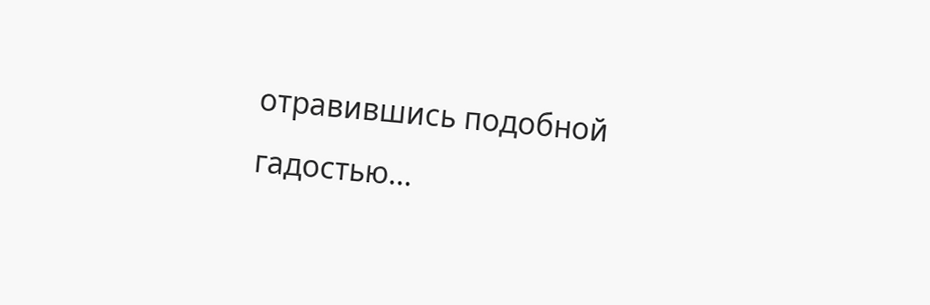отравившись подобной гадостью…